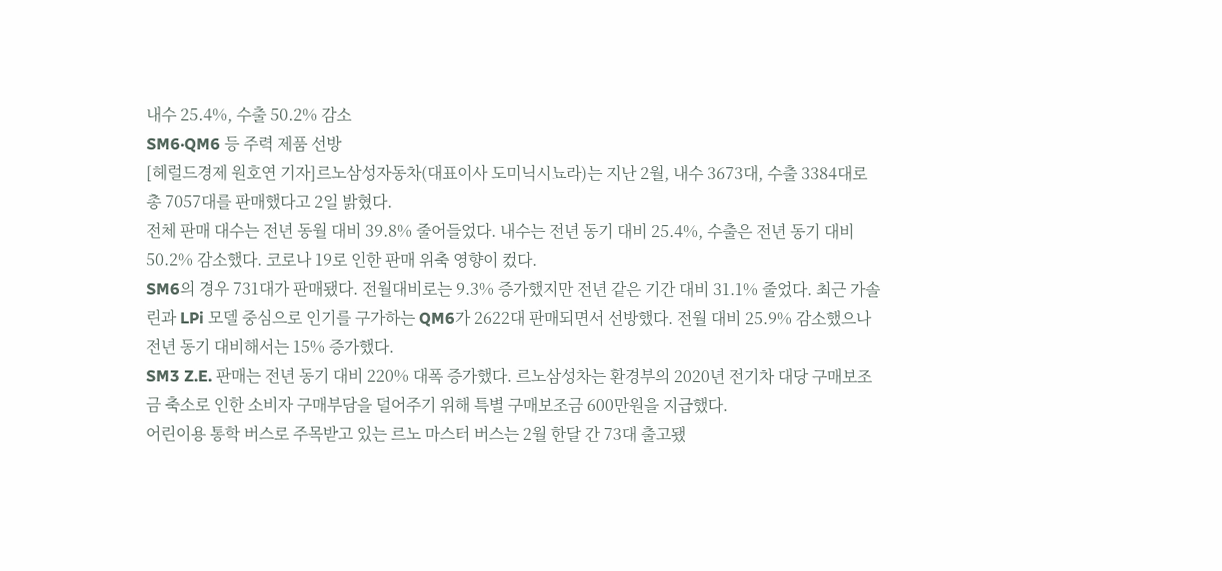내수 25.4%, 수출 50.2% 감소
SM6·QM6 등 주력 제품 선방
[헤럴드경제 원호연 기자]르노삼성자동차(대표이사 도미닉시뇨라)는 지난 2월, 내수 3673대, 수출 3384대로 총 7057대를 판매했다고 2일 밝혔다.
전체 판매 대수는 전년 동월 대비 39.8% 줄어들었다. 내수는 전년 동기 대비 25.4%, 수출은 전년 동기 대비 50.2% 감소했다. 코로나 19로 인한 판매 위축 영향이 컸다.
SM6의 경우 731대가 판매됐다. 전월대비로는 9.3% 증가했지만 전년 같은 기간 대비 31.1% 줄었다. 최근 가솔린과 LPi 모델 중심으로 인기를 구가하는 QM6가 2622대 판매되면서 선방했다. 전월 대비 25.9% 감소했으나 전년 동기 대비해서는 15% 증가했다.
SM3 Z.E. 판매는 전년 동기 대비 220% 대폭 증가했다. 르노삼성차는 환경부의 2020년 전기차 대당 구매보조금 축소로 인한 소비자 구매부담을 덜어주기 위해 특별 구매보조금 600만원을 지급했다.
어린이용 통학 버스로 주목받고 있는 르노 마스터 버스는 2월 한달 간 73대 출고됐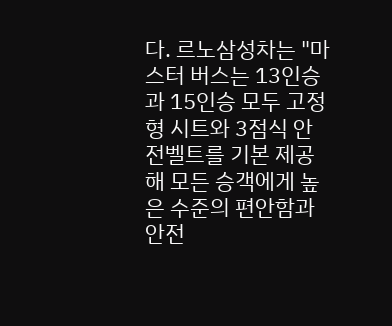다. 르노삼성차는 "마스터 버스는 13인승과 15인승 모두 고정형 시트와 3점식 안전벨트를 기본 제공해 모든 승객에게 높은 수준의 편안함과 안전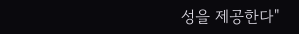성을 제공한다"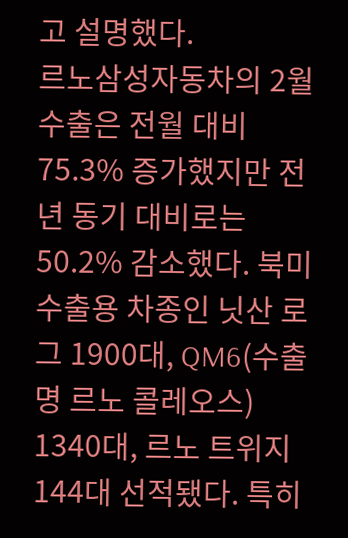고 설명했다.
르노삼성자동차의 2월 수출은 전월 대비 75.3% 증가했지만 전년 동기 대비로는 50.2% 감소했다. 북미 수출용 차종인 닛산 로그 1900대, QM6(수출명 르노 콜레오스) 1340대, 르노 트위지 144대 선적됐다. 특히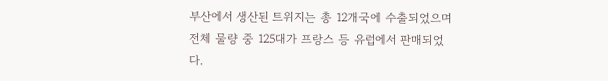부산에서 생산된 트위지는 총 12개국에 수출되었으며 전체 물량 중 125대가 프랑스 등 유럽에서 판매되었다.